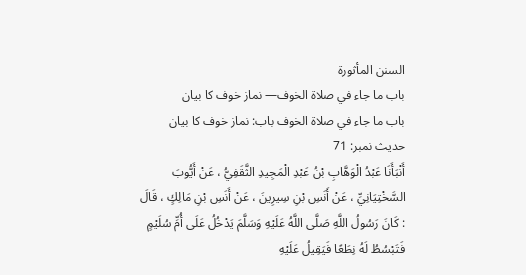السنن المأثورة
باب ما جاء في صلاة الخوف— نماز خوف کا بیان
باب ما جاء في صلاة الخوف باب: نماز خوف کا بیان
حدیث نمبر: 71
أَنْبَأَنَا عَبْدُ الْوَهَّابِ بْنُ عَبْدِ الْمَجِيدِ الثَّقَفِيُّ ، عَنْ أَيُّوبَ السَّخْتِيَانِيِّ ، عَنْ أَنَسِ بْنِ سِيرِينَ ، عَنْ أَنَسِ بْنِ مَالِكٍ ، قَالَ : كَانَ رَسُولُ اللَّهِ صَلَّى اللَّهُ عَلَيْهِ وَسَلَّمَ يَدْخُلُ عَلَى أُمِّ سُلَيْمٍ فَتَبْسُطُ لَهُ نِطَعًا فَيَقِيلُ عَلَيْهِ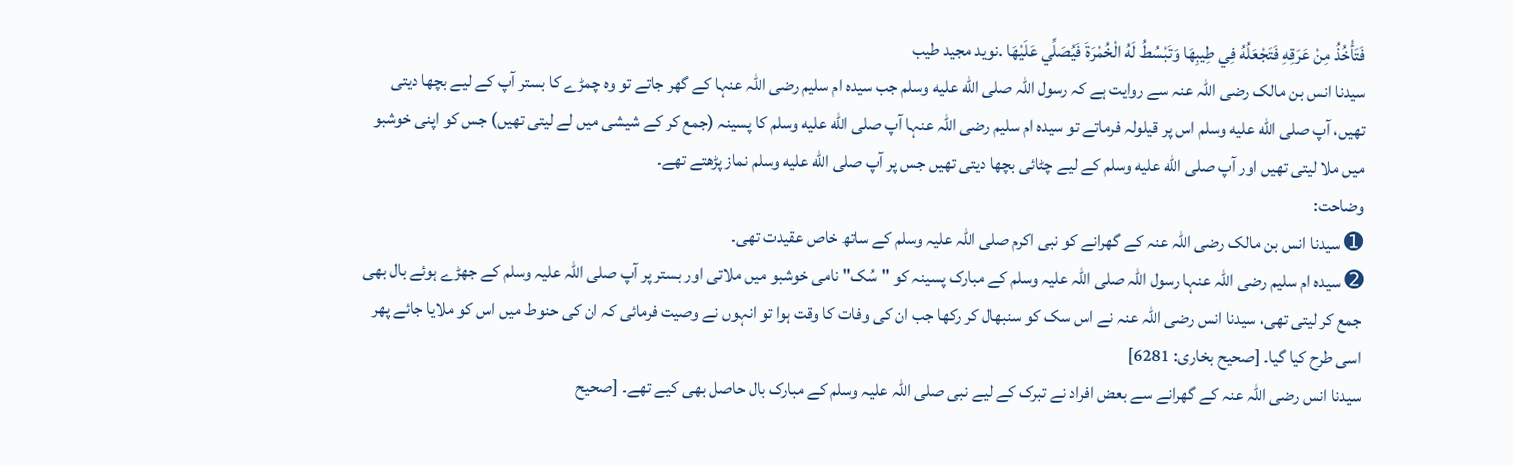فَتَأْخُذُ مِنْ عَرَقِهِ فَتَجْعَلُهُ فِي طِيبِهَا وَتَبْسُطُ لَهُ الْخُمْرَةَ فَيُصَلِّي عَلَيْهَا .نوید مجید طیب
سیدنا انس بن مالک رضی اللہ عنہ سے روایت ہے کہ رسول اللہ صلى الله عليه وسلم جب سیدہ ام سلیم رضی اللہ عنہا کے گھر جاتے تو وہ چمڑے کا بستر آپ کے لیے بچھا دیتی تھیں، آپ صلى الله عليه وسلم اس پر قیلولہ فرماتے تو سیدہ ام سلیم رضی اللہ عنہا آپ صلى الله عليه وسلم کا پسینہ (جمع کر کے شیشی میں لے لیتی تھیں) جس کو اپنی خوشبو میں ملا لیتی تھیں اور آپ صلى الله عليه وسلم کے لیے چٹائی بچھا دیتی تھیں جس پر آپ صلى الله عليه وسلم نماز پڑھتے تھے۔
وضاحت:
➊ سیدنا انس بن مالک رضی اللہ عنہ کے گھرانے کو نبی اکرم صلی اللہ علیہ وسلم کے ساتھ خاص عقیدت تھی۔
➋ سیدہ ام سلیم رضی اللہ عنہا رسول اللہ صلی اللہ علیہ وسلم کے مبارک پسینہ کو "سُک" نامی خوشبو میں ملاتی اور بستر پر آپ صلی اللہ علیہ وسلم کے جھڑے ہوئے بال بھی جمع کر لیتی تھی، سیدنا انس رضی اللہ عنہ نے اس سک کو سنبھال کر رکھا جب ان کی وفات کا وقت ہوا تو انہوں نے وصیت فرمائی کہ ان کی حنوط میں اس کو ملایا جائے پھر اسی طرح کیا گیا۔ [صحیح بخاری: 6281]
سیدنا انس رضی اللہ عنہ کے گھرانے سے بعض افراد نے تبرک کے لیے نبی صلی اللہ علیہ وسلم کے مبارک بال حاصل بھی کیے تھے۔ [صحیح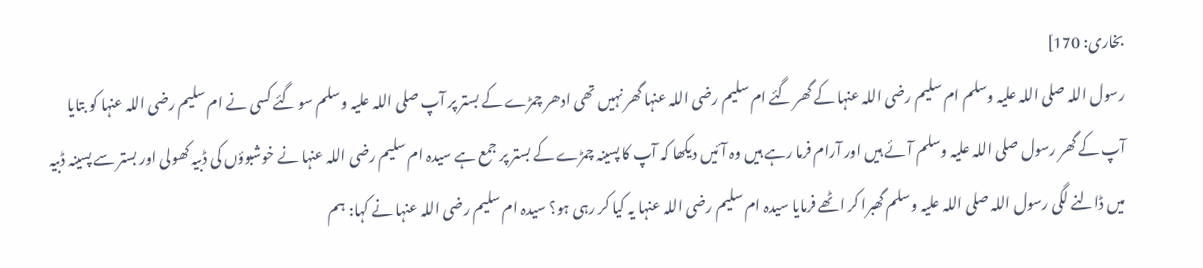بخاری: 170]
رسول اللہ صلی اللہ علیہ وسلم ام سلیم رضی اللہ عنہا کے گھر گئے ام سلیم رضی اللہ عنہا گھر نہیں تھی ادھر چمڑے کے بستر پر آپ صلی اللہ علیہ وسلم سو گئے کسی نے ام سلیم رضی اللہ عنہا کو بتایا آپ کے گھر رسول صلی اللہ علیہ وسلم آئے ہیں اور آرام فرما رہے ہیں وہ آئیں دیکھا کہ آپ کا پسینہ چمڑے کے بستر پر جمع ہے سیدہ ام سلیم رضی اللہ عنہا نے خوشبوؤں کی ڈبیہ کھولی اور بستر سے پسینہ ڈبیہ میں ڈالنے لگی رسول اللہ صلی اللہ علیہ وسلم گھبرا کر اٹھے فرمایا سیدہ ام سلیم رضی اللہ عنہا یہ کیا کر رہی ہو؟ سیدہ ام سلیم رضی اللہ عنہا نے کہا: ہم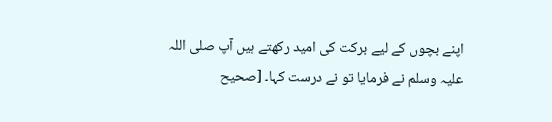اپنے بچوں کے لیے برکت کی امید رکھتے ہیں آپ صلی اللہ علیہ وسلم نے فرمایا تو نے درست کہا۔ [صحیح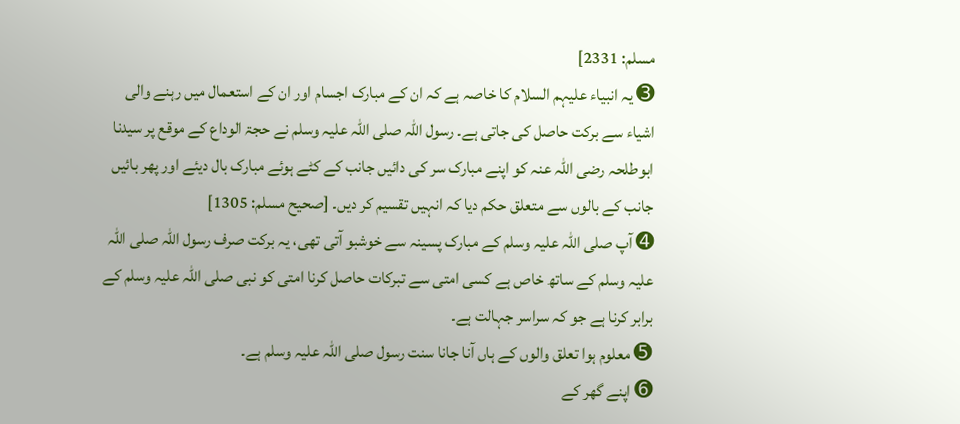مسلم: 2331]
➌ یہ انبیاء علیہم السلام کا خاصہ ہے کہ ان کے مبارک اجسام اور ان کے استعمال میں رہنے والی اشیاء سے برکت حاصل کی جاتی ہے۔ رسول اللہ صلی اللہ علیہ وسلم نے حجۃ الوداع کے موقع پر سیدنا ابوطلحہ رضی اللہ عنہ کو اپنے مبارک سر کی دائیں جانب کے کٹے ہوئے مبارک بال دیئے اور پھر بائیں جانب کے بالوں سے متعلق حکم دیا کہ انہیں تقسیم کر دیں۔ [صحیح مسلم: 1305]
➍ آپ صلی اللہ علیہ وسلم کے مبارک پسینہ سے خوشبو آتی تھی، یہ برکت صرف رسول اللہ صلی اللہ علیہ وسلم کے ساتھ خاص ہے کسی امتی سے تبرکات حاصل کرنا امتی کو نبی صلی اللہ علیہ وسلم کے برابر کرنا ہے جو کہ سراسر جہالت ہے۔
➎ معلوم ہوا تعلق والوں کے ہاں آنا جانا سنت رسول صلی اللہ علیہ وسلم ہے۔
➏ اپنے گھر کے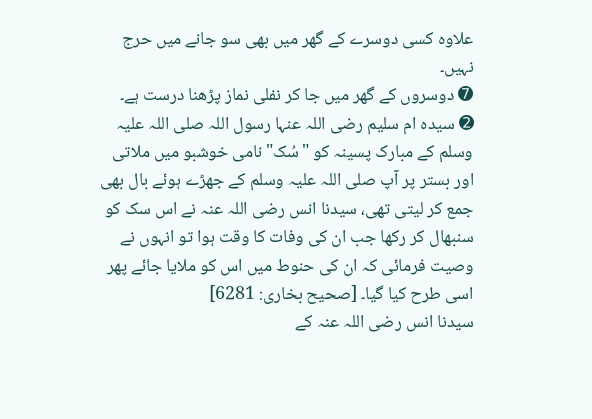علاوہ کسی دوسرے کے گھر میں بھی سو جانے میں حرج نہیں۔
➐ دوسروں کے گھر میں جا کر نفلی نماز پڑھنا درست ہے۔
➋ سیدہ ام سلیم رضی اللہ عنہا رسول اللہ صلی اللہ علیہ وسلم کے مبارک پسینہ کو "سُک" نامی خوشبو میں ملاتی اور بستر پر آپ صلی اللہ علیہ وسلم کے جھڑے ہوئے بال بھی جمع کر لیتی تھی، سیدنا انس رضی اللہ عنہ نے اس سک کو سنبھال کر رکھا جب ان کی وفات کا وقت ہوا تو انہوں نے وصیت فرمائی کہ ان کی حنوط میں اس کو ملایا جائے پھر اسی طرح کیا گیا۔ [صحیح بخاری: 6281]
سیدنا انس رضی اللہ عنہ کے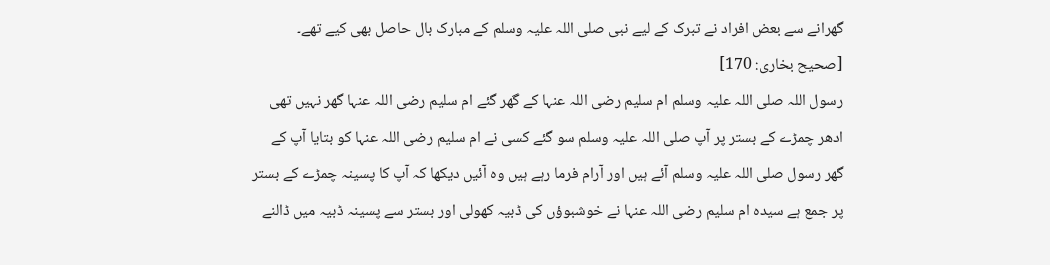گھرانے سے بعض افراد نے تبرک کے لیے نبی صلی اللہ علیہ وسلم کے مبارک بال حاصل بھی کیے تھے۔ [صحیح بخاری: 170]
رسول اللہ صلی اللہ علیہ وسلم ام سلیم رضی اللہ عنہا کے گھر گئے ام سلیم رضی اللہ عنہا گھر نہیں تھی ادھر چمڑے کے بستر پر آپ صلی اللہ علیہ وسلم سو گئے کسی نے ام سلیم رضی اللہ عنہا کو بتایا آپ کے گھر رسول صلی اللہ علیہ وسلم آئے ہیں اور آرام فرما رہے ہیں وہ آئیں دیکھا کہ آپ کا پسینہ چمڑے کے بستر پر جمع ہے سیدہ ام سلیم رضی اللہ عنہا نے خوشبوؤں کی ڈبیہ کھولی اور بستر سے پسینہ ڈبیہ میں ڈالنے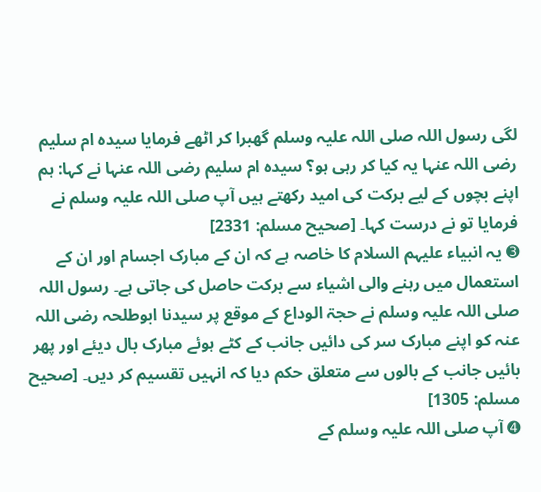لگی رسول اللہ صلی اللہ علیہ وسلم گھبرا کر اٹھے فرمایا سیدہ ام سلیم رضی اللہ عنہا یہ کیا کر رہی ہو؟ سیدہ ام سلیم رضی اللہ عنہا نے کہا: ہم اپنے بچوں کے لیے برکت کی امید رکھتے ہیں آپ صلی اللہ علیہ وسلم نے فرمایا تو نے درست کہا۔ [صحیح مسلم: 2331]
➌ یہ انبیاء علیہم السلام کا خاصہ ہے کہ ان کے مبارک اجسام اور ان کے استعمال میں رہنے والی اشیاء سے برکت حاصل کی جاتی ہے۔ رسول اللہ صلی اللہ علیہ وسلم نے حجۃ الوداع کے موقع پر سیدنا ابوطلحہ رضی اللہ عنہ کو اپنے مبارک سر کی دائیں جانب کے کٹے ہوئے مبارک بال دیئے اور پھر بائیں جانب کے بالوں سے متعلق حکم دیا کہ انہیں تقسیم کر دیں۔ [صحیح مسلم: 1305]
➍ آپ صلی اللہ علیہ وسلم کے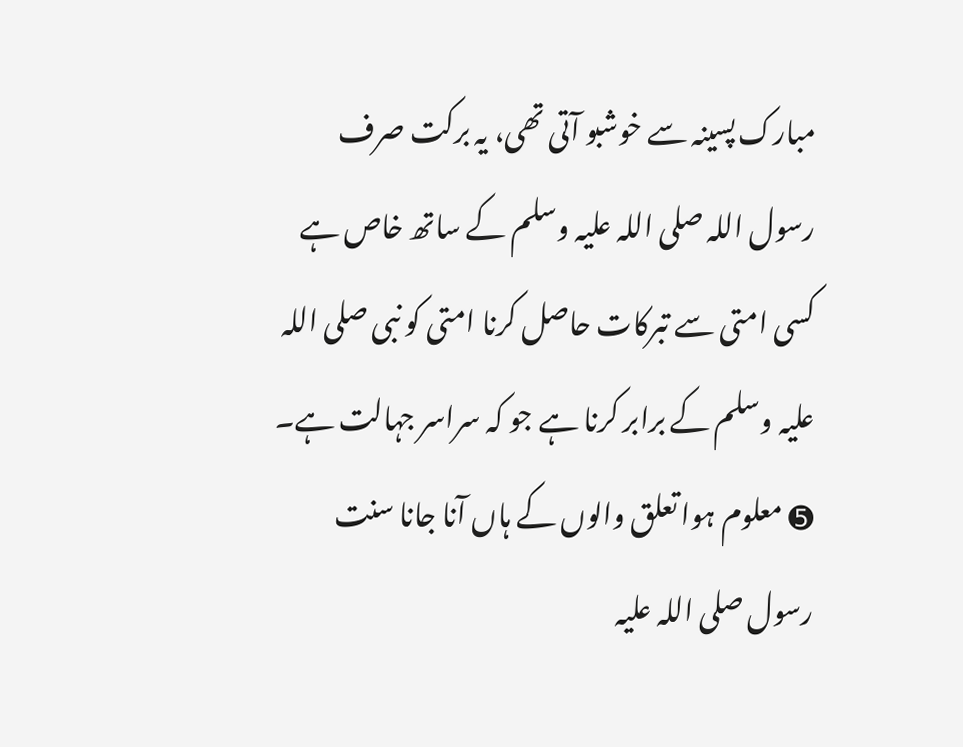مبارک پسینہ سے خوشبو آتی تھی، یہ برکت صرف رسول اللہ صلی اللہ علیہ وسلم کے ساتھ خاص ہے کسی امتی سے تبرکات حاصل کرنا امتی کو نبی صلی اللہ علیہ وسلم کے برابر کرنا ہے جو کہ سراسر جہالت ہے۔
➎ معلوم ہوا تعلق والوں کے ہاں آنا جانا سنت رسول صلی اللہ علیہ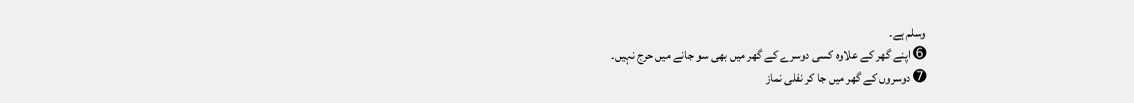وسلم ہے۔
➏ اپنے گھر کے علاوہ کسی دوسرے کے گھر میں بھی سو جانے میں حرج نہیں۔
➐ دوسروں کے گھر میں جا کر نفلی نماز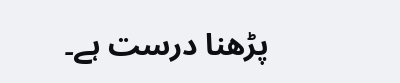پڑھنا درست ہے۔